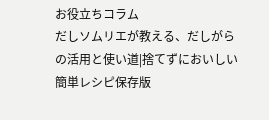お役立ちコラム
だしソムリエが教える、だしがらの活用と使い道|捨てずにおいしい簡単レシピ保存版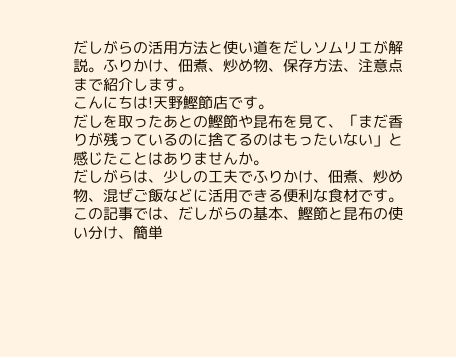だしがらの活用方法と使い道をだしソムリエが解説。ふりかけ、佃煮、炒め物、保存方法、注意点まで紹介します。
こんにちは!天野鰹節店です。
だしを取ったあとの鰹節や昆布を見て、「まだ香りが残っているのに捨てるのはもったいない」と感じたことはありませんか。
だしがらは、少しの工夫でふりかけ、佃煮、炒め物、混ぜご飯などに活用できる便利な食材です。
この記事では、だしがらの基本、鰹節と昆布の使い分け、簡単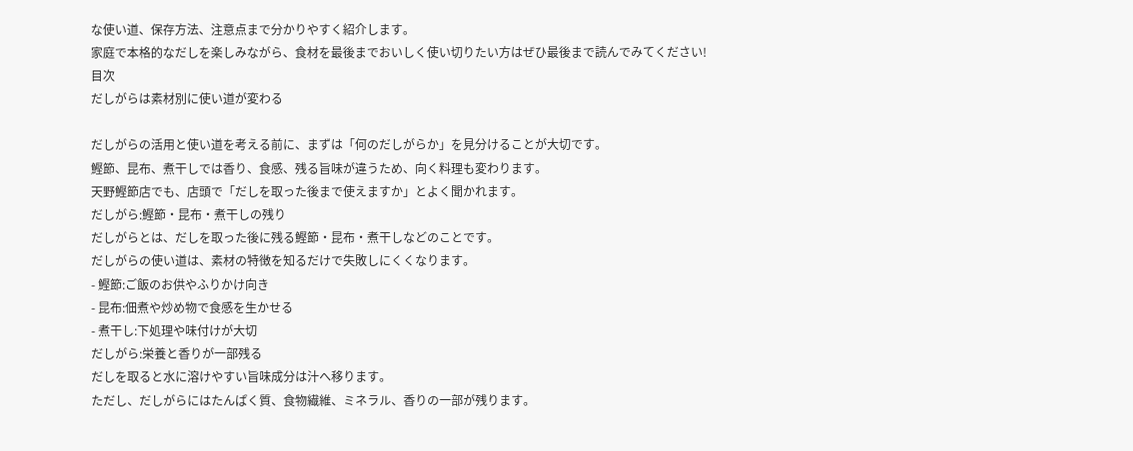な使い道、保存方法、注意点まで分かりやすく紹介します。
家庭で本格的なだしを楽しみながら、食材を最後までおいしく使い切りたい方はぜひ最後まで読んでみてください!
目次
だしがらは素材別に使い道が変わる

だしがらの活用と使い道を考える前に、まずは「何のだしがらか」を見分けることが大切です。
鰹節、昆布、煮干しでは香り、食感、残る旨味が違うため、向く料理も変わります。
天野鰹節店でも、店頭で「だしを取った後まで使えますか」とよく聞かれます。
だしがら:鰹節・昆布・煮干しの残り
だしがらとは、だしを取った後に残る鰹節・昆布・煮干しなどのことです。
だしがらの使い道は、素材の特徴を知るだけで失敗しにくくなります。
- 鰹節:ご飯のお供やふりかけ向き
- 昆布:佃煮や炒め物で食感を生かせる
- 煮干し:下処理や味付けが大切
だしがら:栄養と香りが一部残る
だしを取ると水に溶けやすい旨味成分は汁へ移ります。
ただし、だしがらにはたんぱく質、食物繊維、ミネラル、香りの一部が残ります。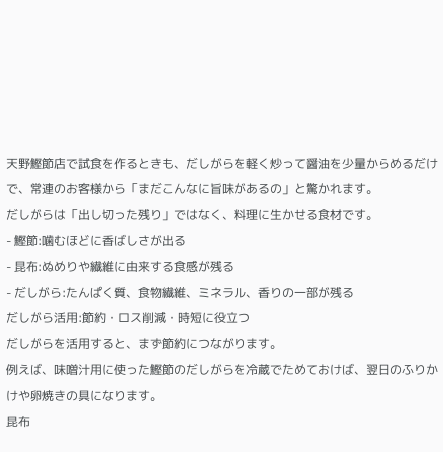天野鰹節店で試食を作るときも、だしがらを軽く炒って醤油を少量からめるだけで、常連のお客様から「まだこんなに旨味があるの」と驚かれます。
だしがらは「出し切った残り」ではなく、料理に生かせる食材です。
- 鰹節:噛むほどに香ばしさが出る
- 昆布:ぬめりや繊維に由来する食感が残る
- だしがら:たんぱく質、食物繊維、ミネラル、香りの一部が残る
だしがら活用:節約・ロス削減・時短に役立つ
だしがらを活用すると、まず節約につながります。
例えば、味噌汁用に使った鰹節のだしがらを冷蔵でためておけば、翌日のふりかけや卵焼きの具になります。
昆布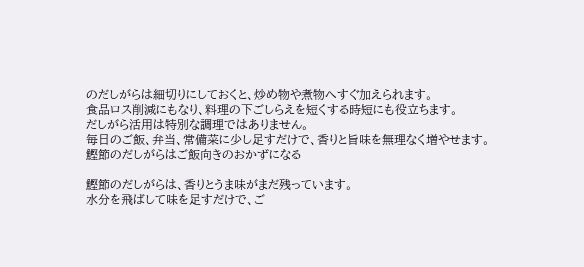のだしがらは細切りにしておくと、炒め物や煮物へすぐ加えられます。
食品ロス削減にもなり、料理の下ごしらえを短くする時短にも役立ちます。
だしがら活用は特別な調理ではありません。
毎日のご飯、弁当、常備菜に少し足すだけで、香りと旨味を無理なく増やせます。
鰹節のだしがらはご飯向きのおかずになる

鰹節のだしがらは、香りとうま味がまだ残っています。
水分を飛ばして味を足すだけで、ご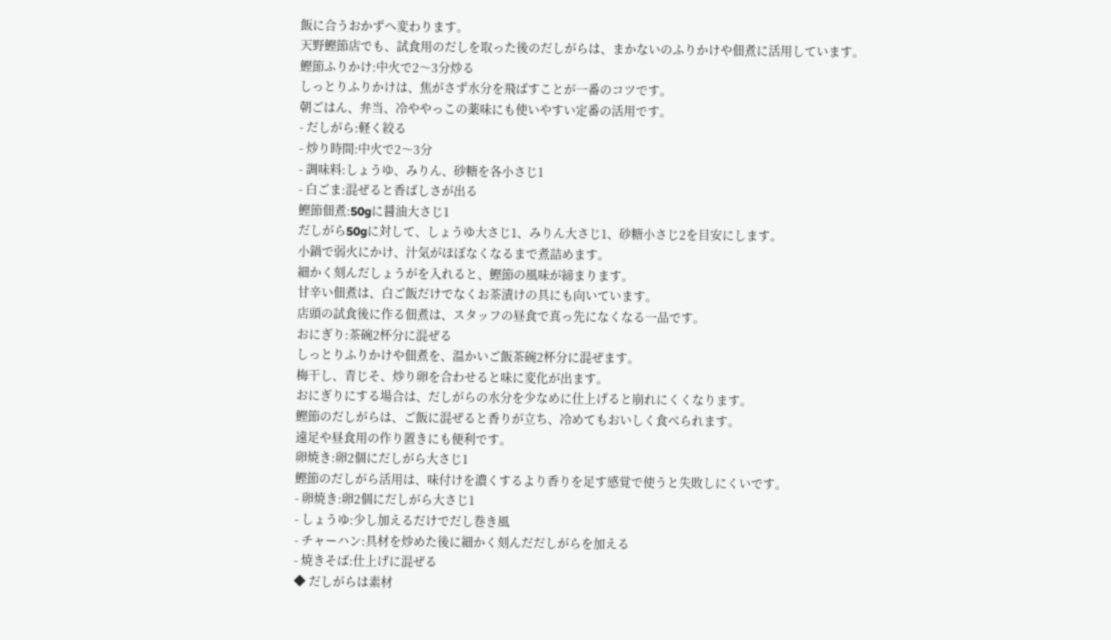飯に合うおかずへ変わります。
天野鰹節店でも、試食用のだしを取った後のだしがらは、まかないのふりかけや佃煮に活用しています。
鰹節ふりかけ:中火で2〜3分炒る
しっとりふりかけは、焦がさず水分を飛ばすことが一番のコツです。
朝ごはん、弁当、冷ややっこの薬味にも使いやすい定番の活用です。
- だしがら:軽く絞る
- 炒り時間:中火で2〜3分
- 調味料:しょうゆ、みりん、砂糖を各小さじ1
- 白ごま:混ぜると香ばしさが出る
鰹節佃煮:50gに醤油大さじ1
だしがら50gに対して、しょうゆ大さじ1、みりん大さじ1、砂糖小さじ2を目安にします。
小鍋で弱火にかけ、汁気がほぼなくなるまで煮詰めます。
細かく刻んだしょうがを入れると、鰹節の風味が締まります。
甘辛い佃煮は、白ご飯だけでなくお茶漬けの具にも向いています。
店頭の試食後に作る佃煮は、スタッフの昼食で真っ先になくなる一品です。
おにぎり:茶碗2杯分に混ぜる
しっとりふりかけや佃煮を、温かいご飯茶碗2杯分に混ぜます。
梅干し、青じそ、炒り卵を合わせると味に変化が出ます。
おにぎりにする場合は、だしがらの水分を少なめに仕上げると崩れにくくなります。
鰹節のだしがらは、ご飯に混ぜると香りが立ち、冷めてもおいしく食べられます。
遠足や昼食用の作り置きにも便利です。
卵焼き:卵2個にだしがら大さじ1
鰹節のだしがら活用は、味付けを濃くするより香りを足す感覚で使うと失敗しにくいです。
- 卵焼き:卵2個にだしがら大さじ1
- しょうゆ:少し加えるだけでだし巻き風
- チャーハン:具材を炒めた後に細かく刻んだだしがらを加える
- 焼きそば:仕上げに混ぜる
◆ だしがらは素材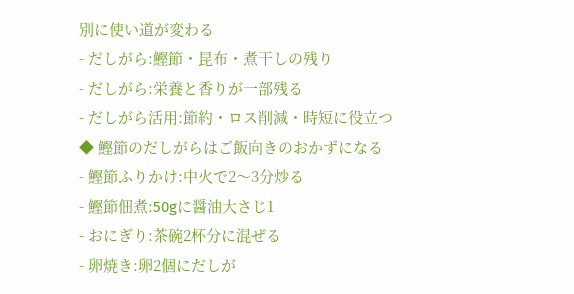別に使い道が変わる
- だしがら:鰹節・昆布・煮干しの残り
- だしがら:栄養と香りが一部残る
- だしがら活用:節約・ロス削減・時短に役立つ
◆ 鰹節のだしがらはご飯向きのおかずになる
- 鰹節ふりかけ:中火で2〜3分炒る
- 鰹節佃煮:50gに醤油大さじ1
- おにぎり:茶碗2杯分に混ぜる
- 卵焼き:卵2個にだしが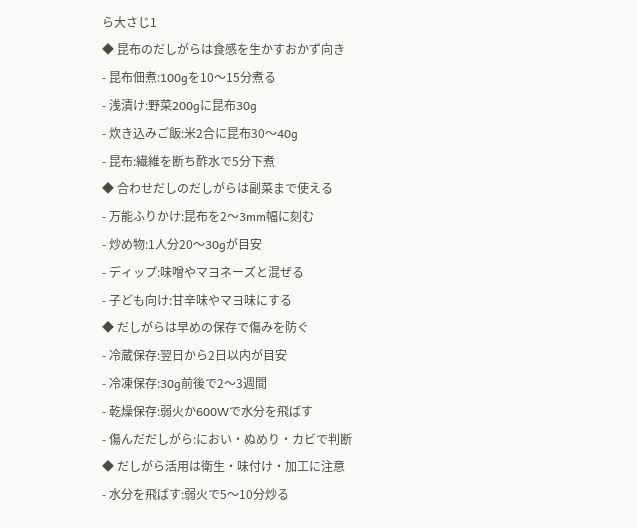ら大さじ1
◆ 昆布のだしがらは食感を生かすおかず向き
- 昆布佃煮:100gを10〜15分煮る
- 浅漬け:野菜200gに昆布30g
- 炊き込みご飯:米2合に昆布30〜40g
- 昆布:繊維を断ち酢水で5分下煮
◆ 合わせだしのだしがらは副菜まで使える
- 万能ふりかけ:昆布を2〜3mm幅に刻む
- 炒め物:1人分20〜30gが目安
- ディップ:味噌やマヨネーズと混ぜる
- 子ども向け:甘辛味やマヨ味にする
◆ だしがらは早めの保存で傷みを防ぐ
- 冷蔵保存:翌日から2日以内が目安
- 冷凍保存:30g前後で2〜3週間
- 乾燥保存:弱火か600Wで水分を飛ばす
- 傷んだだしがら:におい・ぬめり・カビで判断
◆ だしがら活用は衛生・味付け・加工に注意
- 水分を飛ばす:弱火で5〜10分炒る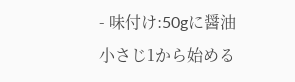- 味付け:50gに醤油小さじ1から始める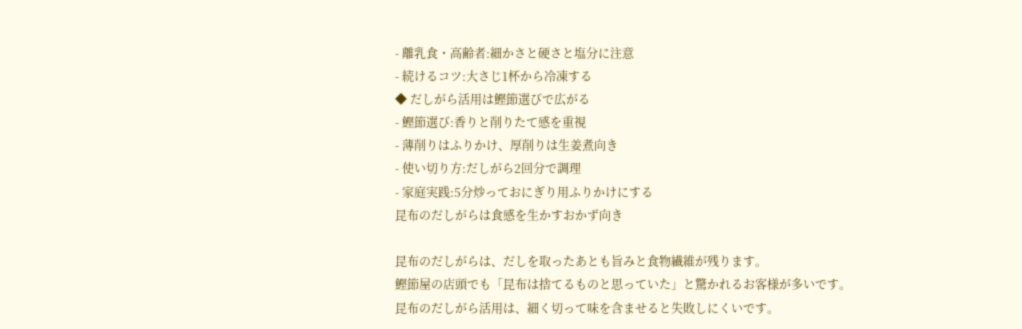- 離乳食・高齢者:細かさと硬さと塩分に注意
- 続けるコツ:大さじ1杯から冷凍する
◆ だしがら活用は鰹節選びで広がる
- 鰹節選び:香りと削りたて感を重視
- 薄削りはふりかけ、厚削りは生姜煮向き
- 使い切り方:だしがら2回分で調理
- 家庭実践:5分炒っておにぎり用ふりかけにする
昆布のだしがらは食感を生かすおかず向き

昆布のだしがらは、だしを取ったあとも旨みと食物繊維が残ります。
鰹節屋の店頭でも「昆布は捨てるものと思っていた」と驚かれるお客様が多いです。
昆布のだしがら活用は、細く切って味を含ませると失敗しにくいです。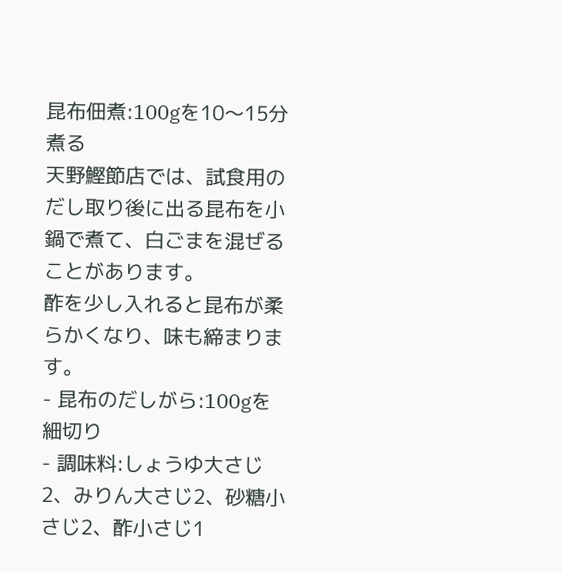昆布佃煮:100gを10〜15分煮る
天野鰹節店では、試食用のだし取り後に出る昆布を小鍋で煮て、白ごまを混ぜることがあります。
酢を少し入れると昆布が柔らかくなり、味も締まります。
- 昆布のだしがら:100gを細切り
- 調味料:しょうゆ大さじ2、みりん大さじ2、砂糖小さじ2、酢小さじ1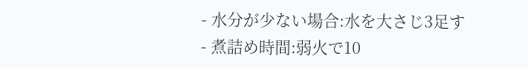- 水分が少ない場合:水を大さじ3足す
- 煮詰め時間:弱火で10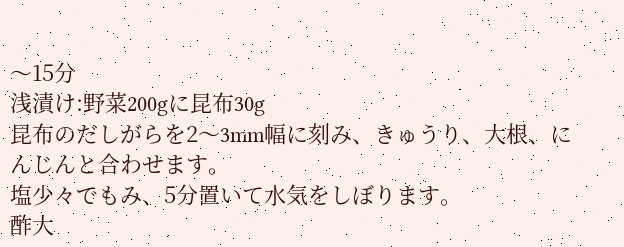〜15分
浅漬け:野菜200gに昆布30g
昆布のだしがらを2〜3mm幅に刻み、きゅうり、大根、にんじんと合わせます。
塩少々でもみ、5分置いて水気をしぼります。
酢大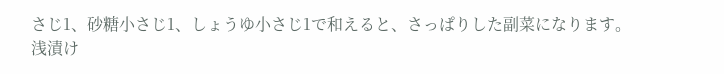さじ1、砂糖小さじ1、しょうゆ小さじ1で和えると、さっぱりした副菜になります。
浅漬け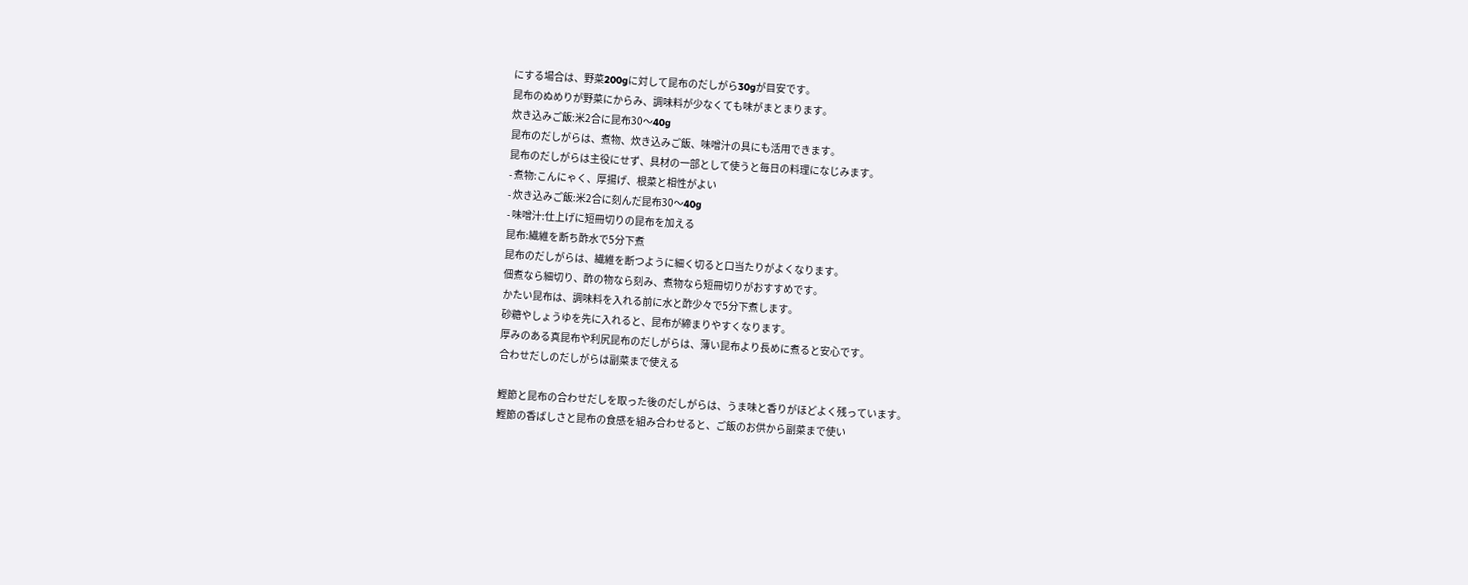にする場合は、野菜200gに対して昆布のだしがら30gが目安です。
昆布のぬめりが野菜にからみ、調味料が少なくても味がまとまります。
炊き込みご飯:米2合に昆布30〜40g
昆布のだしがらは、煮物、炊き込みご飯、味噌汁の具にも活用できます。
昆布のだしがらは主役にせず、具材の一部として使うと毎日の料理になじみます。
- 煮物:こんにゃく、厚揚げ、根菜と相性がよい
- 炊き込みご飯:米2合に刻んだ昆布30〜40g
- 味噌汁:仕上げに短冊切りの昆布を加える
昆布:繊維を断ち酢水で5分下煮
昆布のだしがらは、繊維を断つように細く切ると口当たりがよくなります。
佃煮なら細切り、酢の物なら刻み、煮物なら短冊切りがおすすめです。
かたい昆布は、調味料を入れる前に水と酢少々で5分下煮します。
砂糖やしょうゆを先に入れると、昆布が締まりやすくなります。
厚みのある真昆布や利尻昆布のだしがらは、薄い昆布より長めに煮ると安心です。
合わせだしのだしがらは副菜まで使える

鰹節と昆布の合わせだしを取った後のだしがらは、うま味と香りがほどよく残っています。
鰹節の香ばしさと昆布の食感を組み合わせると、ご飯のお供から副菜まで使い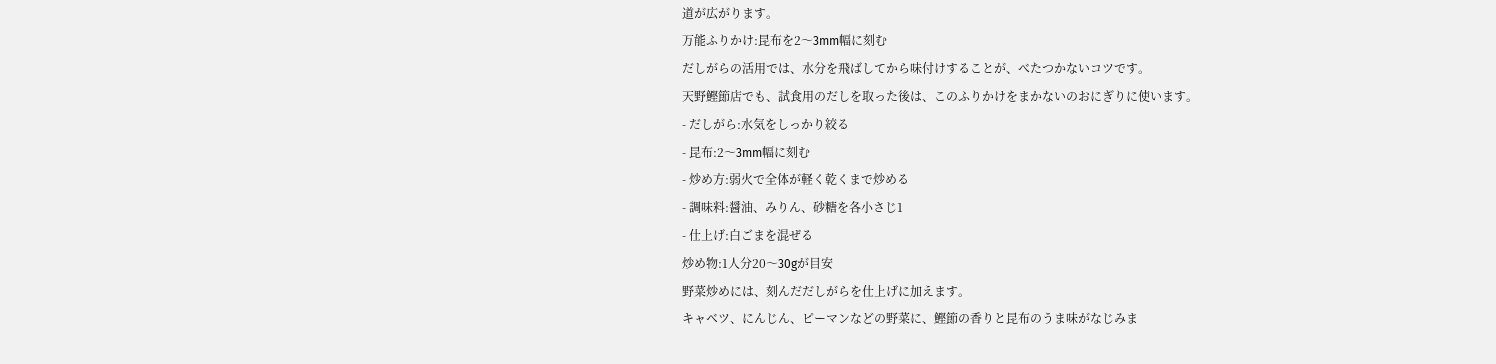道が広がります。
万能ふりかけ:昆布を2〜3mm幅に刻む
だしがらの活用では、水分を飛ばしてから味付けすることが、べたつかないコツです。
天野鰹節店でも、試食用のだしを取った後は、このふりかけをまかないのおにぎりに使います。
- だしがら:水気をしっかり絞る
- 昆布:2〜3mm幅に刻む
- 炒め方:弱火で全体が軽く乾くまで炒める
- 調味料:醤油、みりん、砂糖を各小さじ1
- 仕上げ:白ごまを混ぜる
炒め物:1人分20〜30gが目安
野菜炒めには、刻んだだしがらを仕上げに加えます。
キャベツ、にんじん、ピーマンなどの野菜に、鰹節の香りと昆布のうま味がなじみま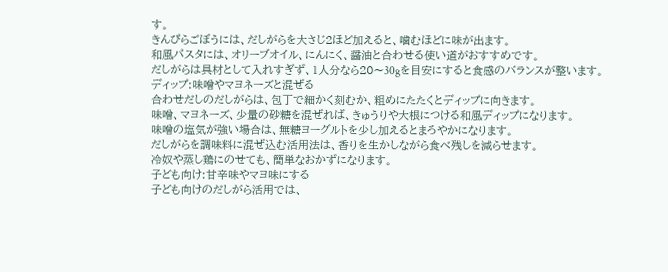す。
きんぴらごぼうには、だしがらを大さじ2ほど加えると、噛むほどに味が出ます。
和風パスタには、オリーブオイル、にんにく、醤油と合わせる使い道がおすすめです。
だしがらは具材として入れすぎず、1人分なら20〜30gを目安にすると食感のバランスが整います。
ディップ:味噌やマヨネーズと混ぜる
合わせだしのだしがらは、包丁で細かく刻むか、粗めにたたくとディップに向きます。
味噌、マヨネーズ、少量の砂糖を混ぜれば、きゅうりや大根につける和風ディップになります。
味噌の塩気が強い場合は、無糖ヨーグルトを少し加えるとまろやかになります。
だしがらを調味料に混ぜ込む活用法は、香りを生かしながら食べ残しを減らせます。
冷奴や蒸し鶏にのせても、簡単なおかずになります。
子ども向け:甘辛味やマヨ味にする
子ども向けのだしがら活用では、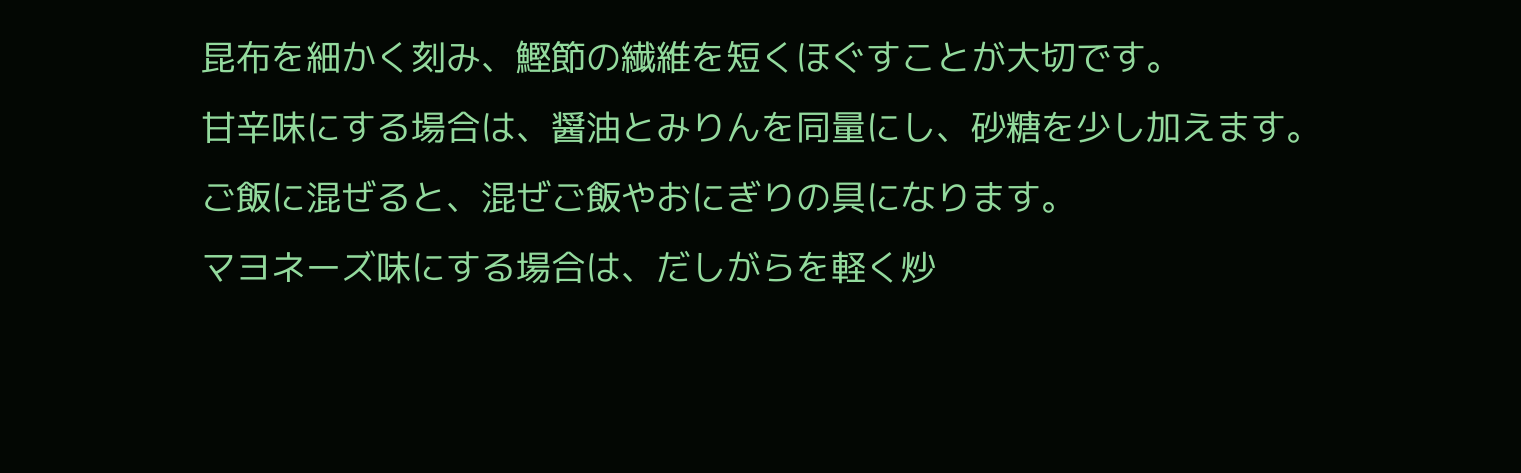昆布を細かく刻み、鰹節の繊維を短くほぐすことが大切です。
甘辛味にする場合は、醤油とみりんを同量にし、砂糖を少し加えます。
ご飯に混ぜると、混ぜご飯やおにぎりの具になります。
マヨネーズ味にする場合は、だしがらを軽く炒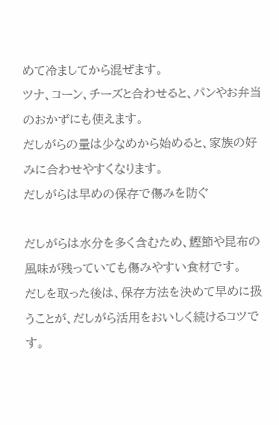めて冷ましてから混ぜます。
ツナ、コーン、チーズと合わせると、パンやお弁当のおかずにも使えます。
だしがらの量は少なめから始めると、家族の好みに合わせやすくなります。
だしがらは早めの保存で傷みを防ぐ

だしがらは水分を多く含むため、鰹節や昆布の風味が残っていても傷みやすい食材です。
だしを取った後は、保存方法を決めて早めに扱うことが、だしがら活用をおいしく続けるコツです。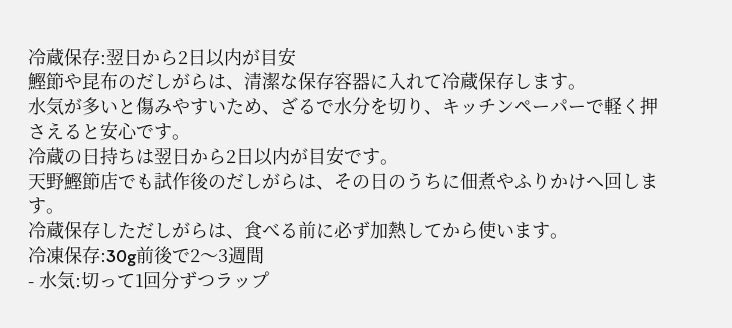冷蔵保存:翌日から2日以内が目安
鰹節や昆布のだしがらは、清潔な保存容器に入れて冷蔵保存します。
水気が多いと傷みやすいため、ざるで水分を切り、キッチンペーパーで軽く押さえると安心です。
冷蔵の日持ちは翌日から2日以内が目安です。
天野鰹節店でも試作後のだしがらは、その日のうちに佃煮やふりかけへ回します。
冷蔵保存しただしがらは、食べる前に必ず加熱してから使います。
冷凍保存:30g前後で2〜3週間
- 水気:切って1回分ずつラップ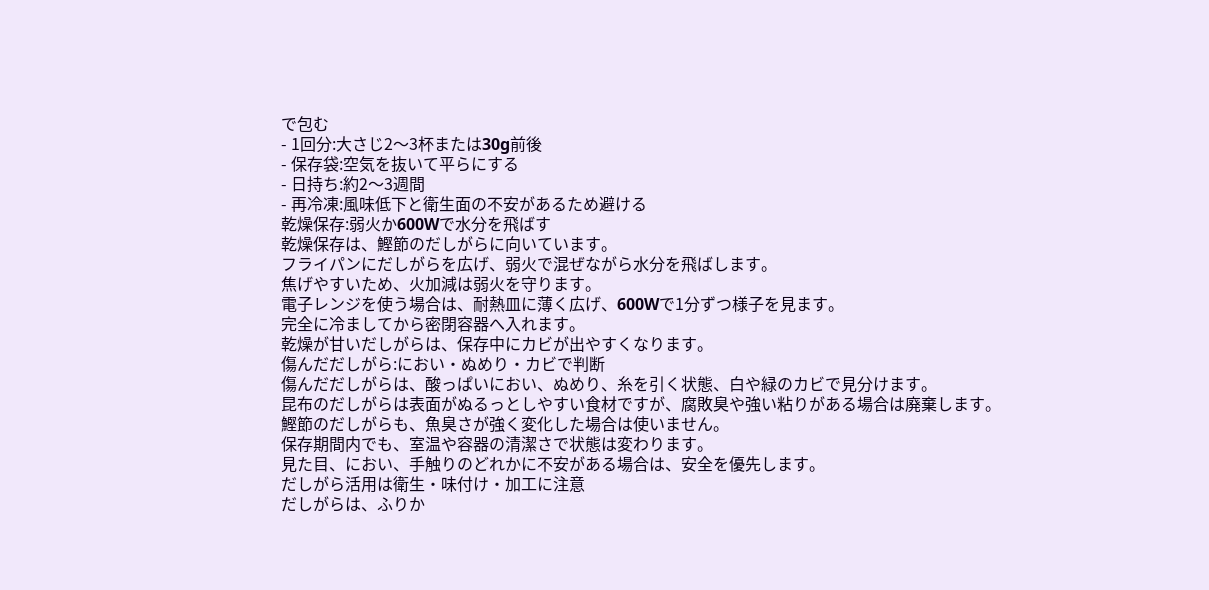で包む
- 1回分:大さじ2〜3杯または30g前後
- 保存袋:空気を抜いて平らにする
- 日持ち:約2〜3週間
- 再冷凍:風味低下と衛生面の不安があるため避ける
乾燥保存:弱火か600Wで水分を飛ばす
乾燥保存は、鰹節のだしがらに向いています。
フライパンにだしがらを広げ、弱火で混ぜながら水分を飛ばします。
焦げやすいため、火加減は弱火を守ります。
電子レンジを使う場合は、耐熱皿に薄く広げ、600Wで1分ずつ様子を見ます。
完全に冷ましてから密閉容器へ入れます。
乾燥が甘いだしがらは、保存中にカビが出やすくなります。
傷んだだしがら:におい・ぬめり・カビで判断
傷んだだしがらは、酸っぱいにおい、ぬめり、糸を引く状態、白や緑のカビで見分けます。
昆布のだしがらは表面がぬるっとしやすい食材ですが、腐敗臭や強い粘りがある場合は廃棄します。
鰹節のだしがらも、魚臭さが強く変化した場合は使いません。
保存期間内でも、室温や容器の清潔さで状態は変わります。
見た目、におい、手触りのどれかに不安がある場合は、安全を優先します。
だしがら活用は衛生・味付け・加工に注意
だしがらは、ふりか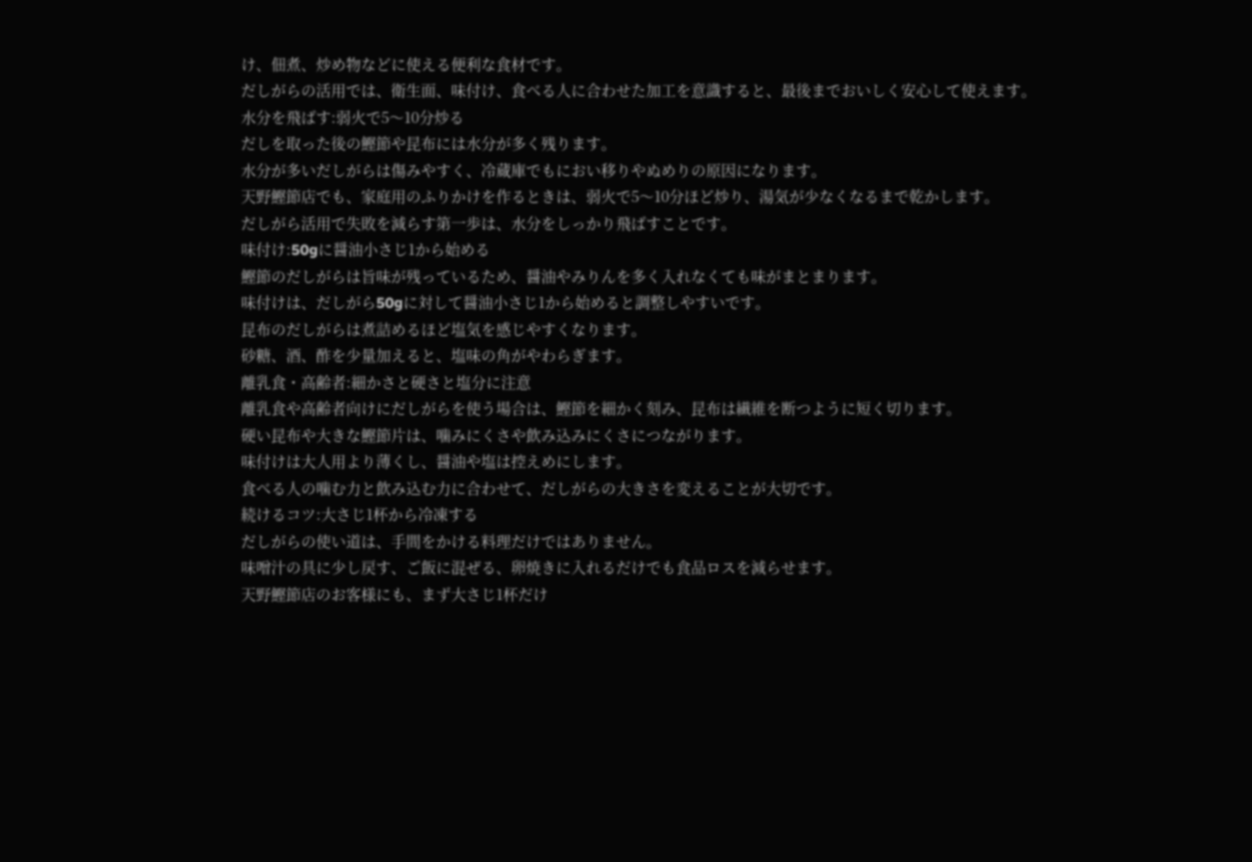け、佃煮、炒め物などに使える便利な食材です。
だしがらの活用では、衛生面、味付け、食べる人に合わせた加工を意識すると、最後までおいしく安心して使えます。
水分を飛ばす:弱火で5〜10分炒る
だしを取った後の鰹節や昆布には水分が多く残ります。
水分が多いだしがらは傷みやすく、冷蔵庫でもにおい移りやぬめりの原因になります。
天野鰹節店でも、家庭用のふりかけを作るときは、弱火で5〜10分ほど炒り、湯気が少なくなるまで乾かします。
だしがら活用で失敗を減らす第一歩は、水分をしっかり飛ばすことです。
味付け:50gに醤油小さじ1から始める
鰹節のだしがらは旨味が残っているため、醤油やみりんを多く入れなくても味がまとまります。
味付けは、だしがら50gに対して醤油小さじ1から始めると調整しやすいです。
昆布のだしがらは煮詰めるほど塩気を感じやすくなります。
砂糖、酒、酢を少量加えると、塩味の角がやわらぎます。
離乳食・高齢者:細かさと硬さと塩分に注意
離乳食や高齢者向けにだしがらを使う場合は、鰹節を細かく刻み、昆布は繊維を断つように短く切ります。
硬い昆布や大きな鰹節片は、噛みにくさや飲み込みにくさにつながります。
味付けは大人用より薄くし、醤油や塩は控えめにします。
食べる人の噛む力と飲み込む力に合わせて、だしがらの大きさを変えることが大切です。
続けるコツ:大さじ1杯から冷凍する
だしがらの使い道は、手間をかける料理だけではありません。
味噌汁の具に少し戻す、ご飯に混ぜる、卵焼きに入れるだけでも食品ロスを減らせます。
天野鰹節店のお客様にも、まず大さじ1杯だけ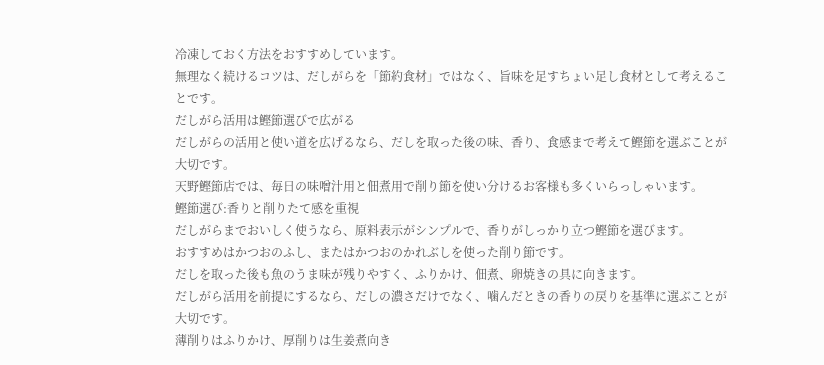冷凍しておく方法をおすすめしています。
無理なく続けるコツは、だしがらを「節約食材」ではなく、旨味を足すちょい足し食材として考えることです。
だしがら活用は鰹節選びで広がる
だしがらの活用と使い道を広げるなら、だしを取った後の味、香り、食感まで考えて鰹節を選ぶことが大切です。
天野鰹節店では、毎日の味噌汁用と佃煮用で削り節を使い分けるお客様も多くいらっしゃいます。
鰹節選び:香りと削りたて感を重視
だしがらまでおいしく使うなら、原料表示がシンプルで、香りがしっかり立つ鰹節を選びます。
おすすめはかつおのふし、またはかつおのかれぶしを使った削り節です。
だしを取った後も魚のうま味が残りやすく、ふりかけ、佃煮、卵焼きの具に向きます。
だしがら活用を前提にするなら、だしの濃さだけでなく、噛んだときの香りの戻りを基準に選ぶことが大切です。
薄削りはふりかけ、厚削りは生姜煮向き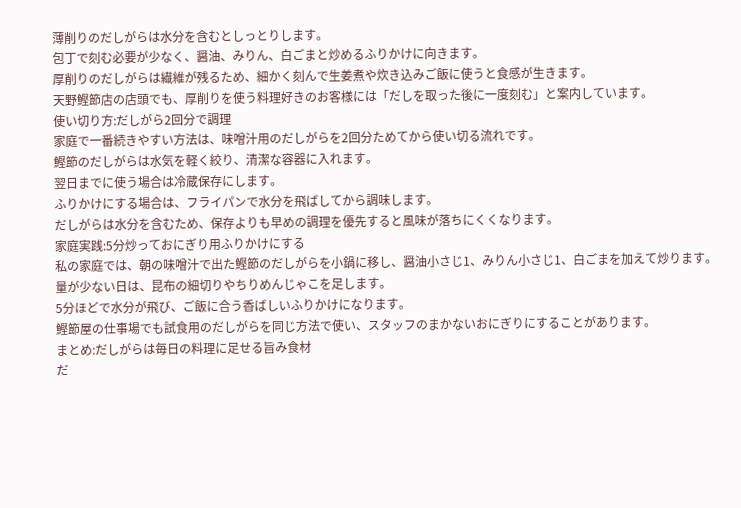薄削りのだしがらは水分を含むとしっとりします。
包丁で刻む必要が少なく、醤油、みりん、白ごまと炒めるふりかけに向きます。
厚削りのだしがらは繊維が残るため、細かく刻んで生姜煮や炊き込みご飯に使うと食感が生きます。
天野鰹節店の店頭でも、厚削りを使う料理好きのお客様には「だしを取った後に一度刻む」と案内しています。
使い切り方:だしがら2回分で調理
家庭で一番続きやすい方法は、味噌汁用のだしがらを2回分ためてから使い切る流れです。
鰹節のだしがらは水気を軽く絞り、清潔な容器に入れます。
翌日までに使う場合は冷蔵保存にします。
ふりかけにする場合は、フライパンで水分を飛ばしてから調味します。
だしがらは水分を含むため、保存よりも早めの調理を優先すると風味が落ちにくくなります。
家庭実践:5分炒っておにぎり用ふりかけにする
私の家庭では、朝の味噌汁で出た鰹節のだしがらを小鍋に移し、醤油小さじ1、みりん小さじ1、白ごまを加えて炒ります。
量が少ない日は、昆布の細切りやちりめんじゃこを足します。
5分ほどで水分が飛び、ご飯に合う香ばしいふりかけになります。
鰹節屋の仕事場でも試食用のだしがらを同じ方法で使い、スタッフのまかないおにぎりにすることがあります。
まとめ:だしがらは毎日の料理に足せる旨み食材
だ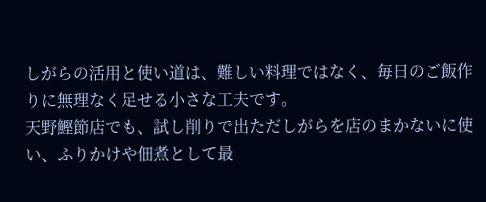しがらの活用と使い道は、難しい料理ではなく、毎日のご飯作りに無理なく足せる小さな工夫です。
天野鰹節店でも、試し削りで出ただしがらを店のまかないに使い、ふりかけや佃煮として最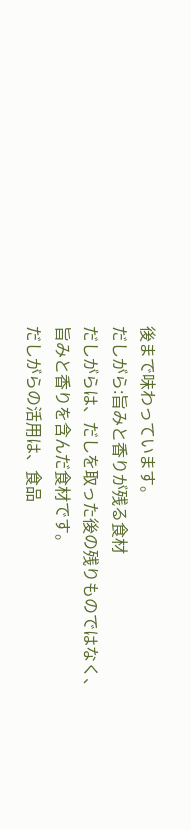後まで味わっています。
だしがら:旨みと香りが残る食材
だしがらは、だしを取った後の残りものではなく、旨みと香りを含んだ食材です。
だしがらの活用は、食品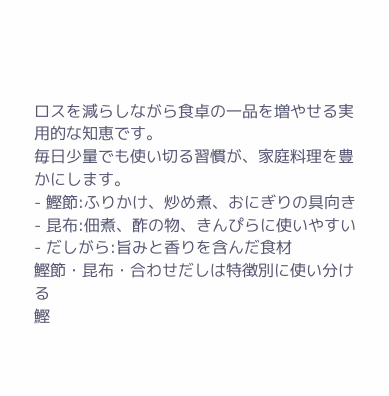ロスを減らしながら食卓の一品を増やせる実用的な知恵です。
毎日少量でも使い切る習慣が、家庭料理を豊かにします。
- 鰹節:ふりかけ、炒め煮、おにぎりの具向き
- 昆布:佃煮、酢の物、きんぴらに使いやすい
- だしがら:旨みと香りを含んだ食材
鰹節・昆布・合わせだしは特徴別に使い分ける
鰹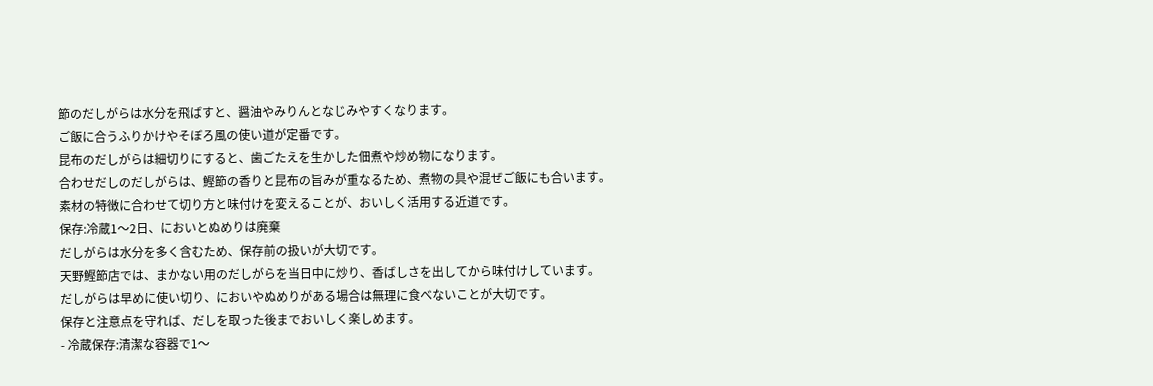節のだしがらは水分を飛ばすと、醤油やみりんとなじみやすくなります。
ご飯に合うふりかけやそぼろ風の使い道が定番です。
昆布のだしがらは細切りにすると、歯ごたえを生かした佃煮や炒め物になります。
合わせだしのだしがらは、鰹節の香りと昆布の旨みが重なるため、煮物の具や混ぜご飯にも合います。
素材の特徴に合わせて切り方と味付けを変えることが、おいしく活用する近道です。
保存:冷蔵1〜2日、においとぬめりは廃棄
だしがらは水分を多く含むため、保存前の扱いが大切です。
天野鰹節店では、まかない用のだしがらを当日中に炒り、香ばしさを出してから味付けしています。
だしがらは早めに使い切り、においやぬめりがある場合は無理に食べないことが大切です。
保存と注意点を守れば、だしを取った後までおいしく楽しめます。
- 冷蔵保存:清潔な容器で1〜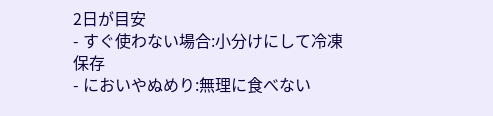2日が目安
- すぐ使わない場合:小分けにして冷凍保存
- においやぬめり:無理に食べない